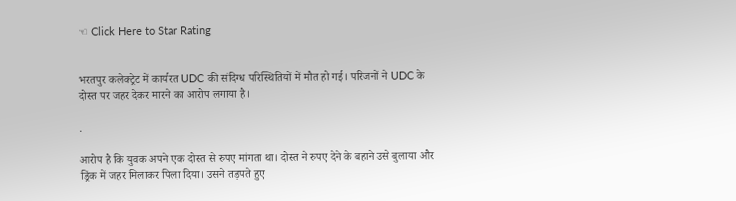☜ Click Here to Star Rating


भरतपुर कलेक्ट्रेट में कार्यरत UDC की संदिग्ध परिस्थितियों में मौत हो गई। परिजनों ने UDC के दोस्त पर जहर देकर मारने का आरोप लगाया है।

.

आरोप है कि युवक अपने एक दोस्त से रुपए मांगता था। दोस्त ने रुपए देने के बहाने उसे बुलाया और ड्रिंक में जहर मिलाकर पिला दिया। उसने तड़पते हुए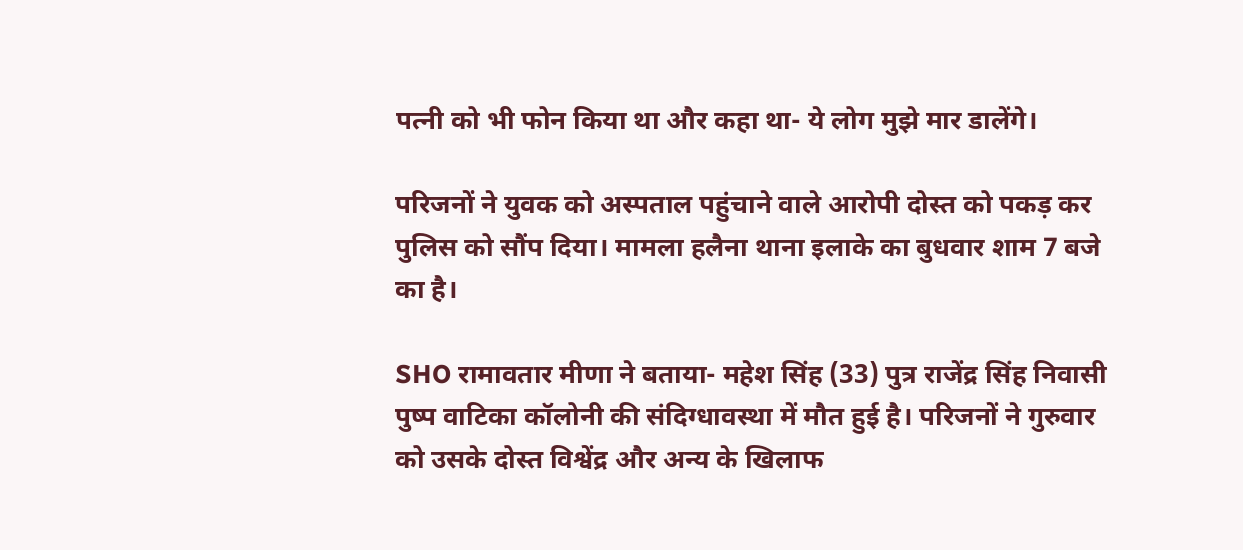पत्नी को भी फोन किया था और कहा था- ये लोग मुझे मार डालेंगे।

परिजनों ने युवक को अस्पताल पहुंचाने वाले आरोपी दोस्त को पकड़ कर पुलिस को सौंप दिया। मामला हलैना थाना इलाके का बुधवार शाम 7 बजे का है।

SHO रामावतार मीणा ने बताया- महेश सिंह (33) पुत्र राजेंद्र सिंह निवासी पुष्प वाटिका कॉलोनी की संदिग्धावस्था में मौत हुई है। परिजनों ने गुरुवार को उसके दोस्त विश्वेंद्र और अन्य के खिलाफ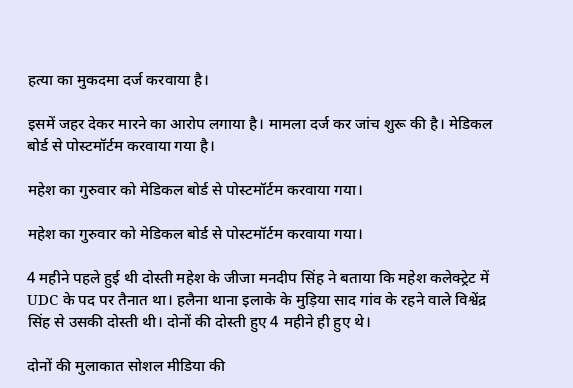हत्या का मुकदमा दर्ज करवाया है।

इसमें जहर देकर मारने का आरोप लगाया है। मामला दर्ज कर जांच शुरू की है। मेडिकल बोर्ड से पोस्टमॉर्टम करवाया गया है।

महेश का गुरुवार को मेडिकल बोर्ड से पोस्टमॉर्टम करवाया गया।

महेश का गुरुवार को मेडिकल बोर्ड से पोस्टमॉर्टम करवाया गया।

4 महीने पहले हुई थी दोस्ती महेश के जीजा मनदीप सिंह ने बताया कि महेश कलेक्ट्रेट में UDC के पद पर तैनात था। हलैना थाना इलाके के मुड़िया साद गांव के रहने वाले विश्वेंद्र सिंह से उसकी दोस्ती थी। दोनों की दोस्ती हुए 4 महीने ही हुए थे।

दोनों की मुलाकात सोशल मीडिया की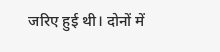जरिए हुई थी। दोनों में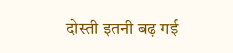दोस्ती इतनी बढ़ गई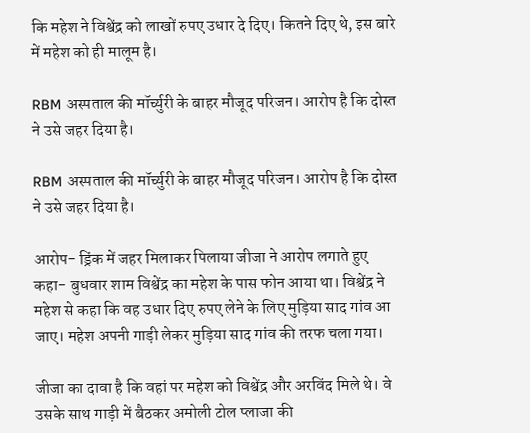कि महेश ने विश्वेंद्र को लाखों रुपए उधार दे दिए। कितने दिए थे, इस बारे में महेश को ही मालूम है।

RBM अस्पताल की मॉर्च्युरी के बाहर मौजूद परिजन। आरोप है कि दोस्त ने उसे जहर दिया है।

RBM अस्पताल की मॉर्च्युरी के बाहर मौजूद परिजन। आरोप है कि दोस्त ने उसे जहर दिया है।

आरोप- ड्रिंक में जहर मिलाकर पिलाया जीजा ने आरोप लगाते हुए कहा- बुधवार शाम विश्वेंद्र का महेश के पास फोन आया था। विश्वेंद्र ने महेश से कहा कि वह उधार दिए रुपए लेने के लिए मुड़िया साद गांव आ जाए। महेश अपनी गाड़ी लेकर मुड़िया साद गांव की तरफ चला गया।

जीजा का दावा है कि वहां पर महेश को विश्वेंद्र और अरविंद मिले थे। वे उसके साथ गाड़ी में बैठकर अमोली टोल प्लाजा की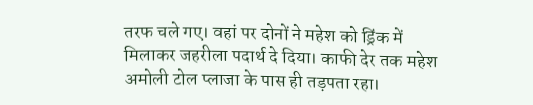तरफ चले गए। वहां पर दोनों ने महेश को ड्रिंक में मिलाकर जहरीला पदार्थ दे दिया। काफी देर तक महेश अमोली टोल प्लाजा के पास ही तड़पता रहा।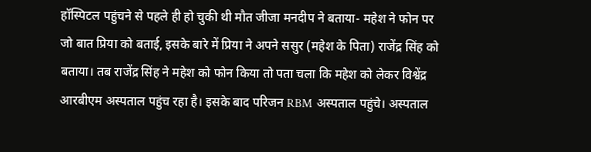हॉस्पिटल पहुंचने से पहले ही हो चुकी थी मौत जीजा मनदीप ने बताया- महेश ने फोन पर जो बात प्रिया को बताई, इसके बारे में प्रिया ने अपने ससुर (महेश के पिता) राजेंद्र सिंह को बताया। तब राजेंद्र सिंह ने महेश को फोन किया तो पता चला कि महेश को लेकर विश्वेंद्र आरबीएम अस्पताल पहुंच रहा है। इसके बाद परिजन RBM अस्पताल पहुंचे। अस्पताल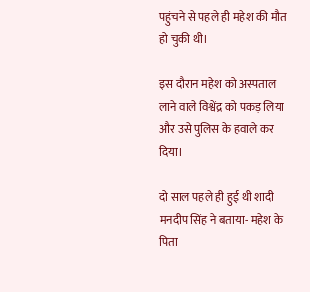पहुंचने से पहले ही महेश की मौत हो चुकी थी।

इस दौरान महेश को अस्पताल लाने वाले विश्वेंद्र को पकड़ लिया और उसे पुलिस के हवाले कर दिया।

दो साल पहले ही हुई थी शादी मनदीप सिंह ने बताया- महेश के पिता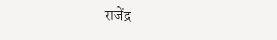राजेंद्र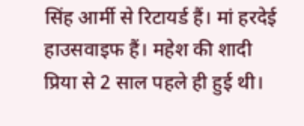सिंह आर्मी से रिटायर्ड हैं। मां हरदेई हाउसवाइफ हैं। महेश की शादी प्रिया से 2 साल पहले ही हुई थी।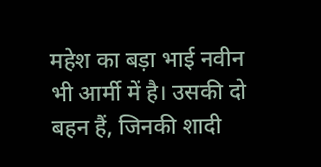महेश का बड़ा भाई नवीन भी आर्मी में है। उसकी दो बहन हैं, जिनकी शादी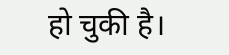हो चुकी है।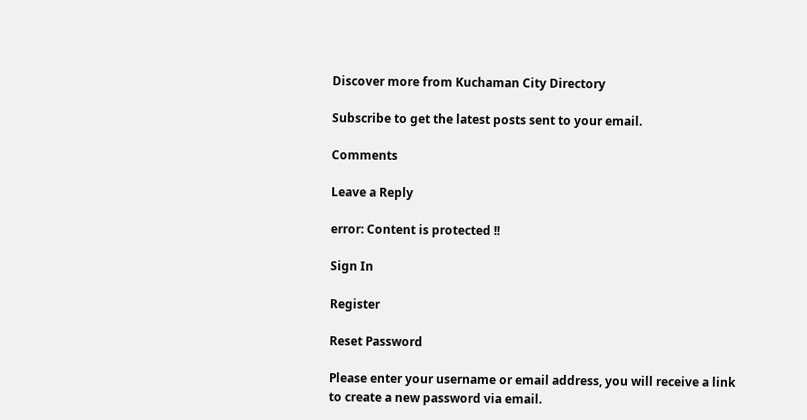Discover more from Kuchaman City Directory

Subscribe to get the latest posts sent to your email.

Comments

Leave a Reply

error: Content is protected !!

Sign In

Register

Reset Password

Please enter your username or email address, you will receive a link to create a new password via email.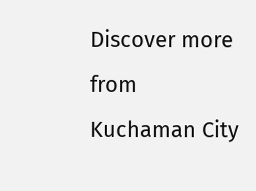Discover more from Kuchaman City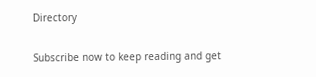Directory

Subscribe now to keep reading and get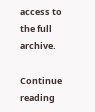access to the full archive.

Continue reading